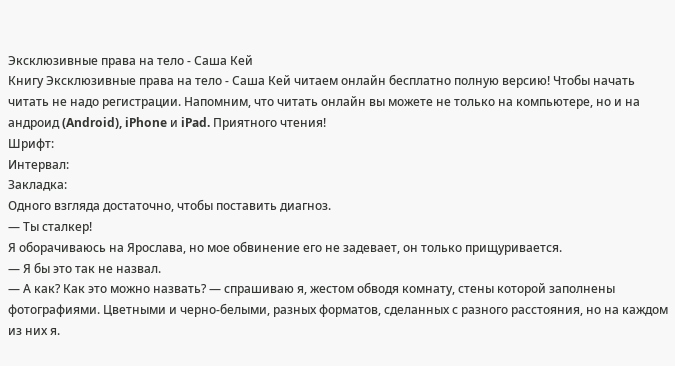Эксклюзивные права на тело - Саша Кей
Книгу Эксклюзивные права на тело - Саша Кей читаем онлайн бесплатно полную версию! Чтобы начать читать не надо регистрации. Напомним, что читать онлайн вы можете не только на компьютере, но и на андроид (Android), iPhone и iPad. Приятного чтения!
Шрифт:
Интервал:
Закладка:
Одного взгляда достаточно, чтобы поставить диагноз.
— Ты сталкер!
Я оборачиваюсь на Ярослава, но мое обвинение его не задевает, он только прищуривается.
— Я бы это так не назвал.
— А как? Как это можно назвать? — спрашиваю я, жестом обводя комнату, стены которой заполнены фотографиями. Цветными и черно-белыми, разных форматов, сделанных с разного расстояния, но на каждом из них я.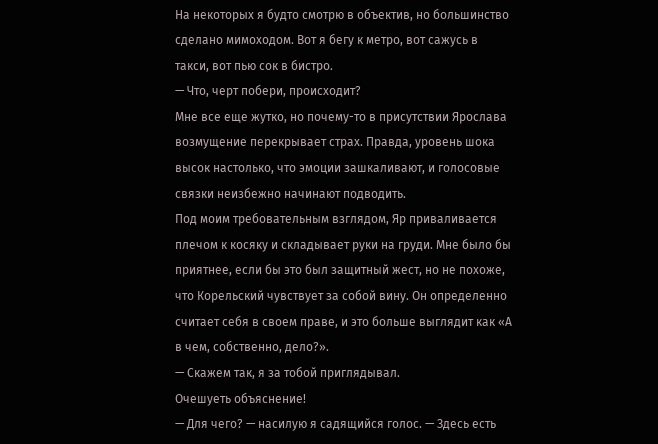На некоторых я будто смотрю в объектив, но большинство сделано мимоходом. Вот я бегу к метро, вот сажусь в такси, вот пью сок в бистро.
— Что, черт побери, происходит?
Мне все еще жутко, но почему-то в присутствии Ярослава возмущение перекрывает страх. Правда, уровень шока высок настолько, что эмоции зашкаливают, и голосовые связки неизбежно начинают подводить.
Под моим требовательным взглядом, Яр приваливается плечом к косяку и складывает руки на груди. Мне было бы приятнее, если бы это был защитный жест, но не похоже, что Корельский чувствует за собой вину. Он определенно считает себя в своем праве, и это больше выглядит как «А в чем, собственно, дело?».
— Скажем так, я за тобой приглядывал.
Очешуеть объяснение!
— Для чего? — насилую я садящийся голос. — Здесь есть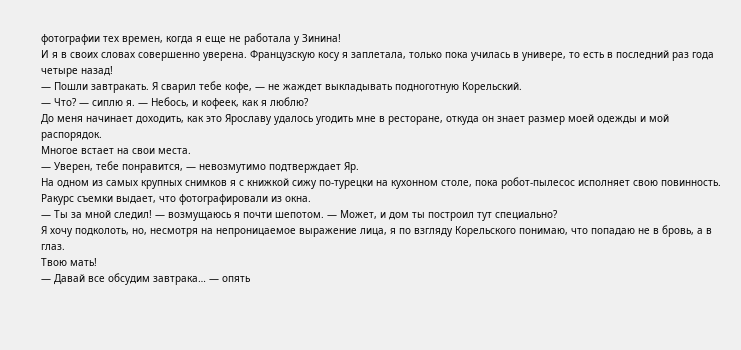фотографии тех времен, когда я еще не работала у Зинина!
И я в своих словах совершенно уверена. Французскую косу я заплетала, только пока училась в универе, то есть в последний раз года четыре назад!
— Пошли завтракать. Я сварил тебе кофе, — не жаждет выкладывать подноготную Корельский.
— Что? — сиплю я. — Небось, и кофеек, как я люблю?
До меня начинает доходить, как это Ярославу удалось угодить мне в ресторане, откуда он знает размер моей одежды и мой распорядок.
Многое встает на свои места.
— Уверен, тебе понравится, — невозмутимо подтверждает Яр.
На одном из самых крупных снимков я с книжкой сижу по-турецки на кухонном столе, пока робот-пылесос исполняет свою повинность. Ракурс съемки выдает, что фотографировали из окна.
— Ты за мной следил! — возмущаюсь я почти шепотом. — Может, и дом ты построил тут специально?
Я хочу подколоть, но, несмотря на непроницаемое выражение лица, я по взгляду Корельского понимаю, что попадаю не в бровь, а в глаз.
Твою мать!
— Давай все обсудим завтрака… — опять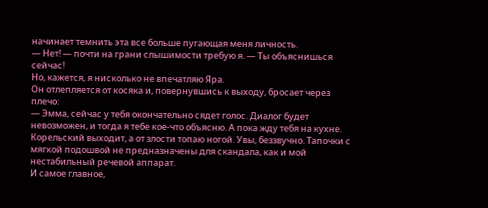начинает темнить эта все больше пугающая меня личность.
— Нет! — почти на грани слышимости требую я. — Ты объяснишься сейчас!
Но, кажется, я нисколько не впечатляю Яра.
Он отлепляется от косяка и, повернувшись к выходу, бросает через плечо:
— Эмма, сейчас у тебя окончательно сядет голос. Диалог будет невозможен, и тогда я тебе кое-что объясню. А пока жду тебя на кухне.
Корельский выходит, а от злости топаю ногой. Увы, беззвучно. Тапочки с мягкой подошвой не предназначены для скандала, как и мой нестабильный речевой аппарат.
И самое главное,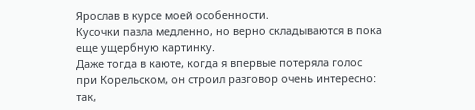Ярослав в курсе моей особенности.
Кусочки пазла медленно, но верно складываются в пока еще ущербную картинку.
Даже тогда в каюте, когда я впервые потеряла голос при Корельском, он строил разговор очень интересно: так,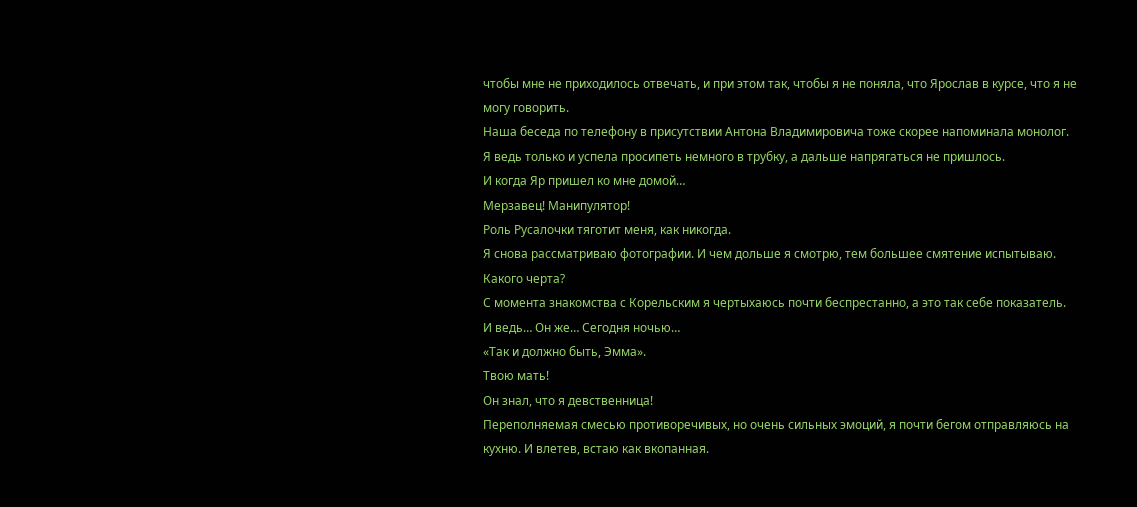чтобы мне не приходилось отвечать, и при этом так, чтобы я не поняла, что Ярослав в курсе, что я не могу говорить.
Наша беседа по телефону в присутствии Антона Владимировича тоже скорее напоминала монолог. Я ведь только и успела просипеть немного в трубку, а дальше напрягаться не пришлось.
И когда Яр пришел ко мне домой…
Мерзавец! Манипулятор!
Роль Русалочки тяготит меня, как никогда.
Я снова рассматриваю фотографии. И чем дольше я смотрю, тем большее смятение испытываю.
Какого черта?
С момента знакомства с Корельским я чертыхаюсь почти беспрестанно, а это так себе показатель.
И ведь… Он же… Сегодня ночью…
«Так и должно быть, Эмма».
Твою мать!
Он знал, что я девственница!
Переполняемая смесью противоречивых, но очень сильных эмоций, я почти бегом отправляюсь на кухню. И влетев, встаю как вкопанная.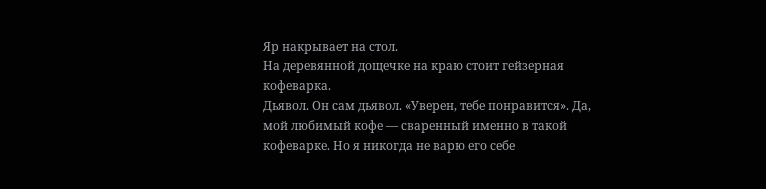Яр накрывает на стол.
На деревянной дощечке на краю стоит гейзерная кофеварка.
Дьявол. Он сам дьявол. «Уверен, тебе понравится». Да, мой любимый кофе — сваренный именно в такой кофеварке. Но я никогда не варю его себе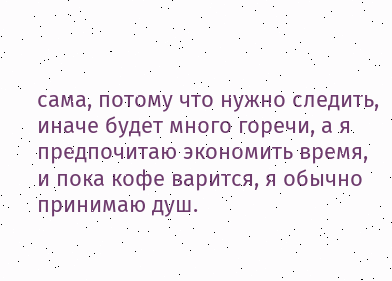сама, потому что нужно следить, иначе будет много горечи, а я предпочитаю экономить время, и пока кофе варится, я обычно принимаю душ.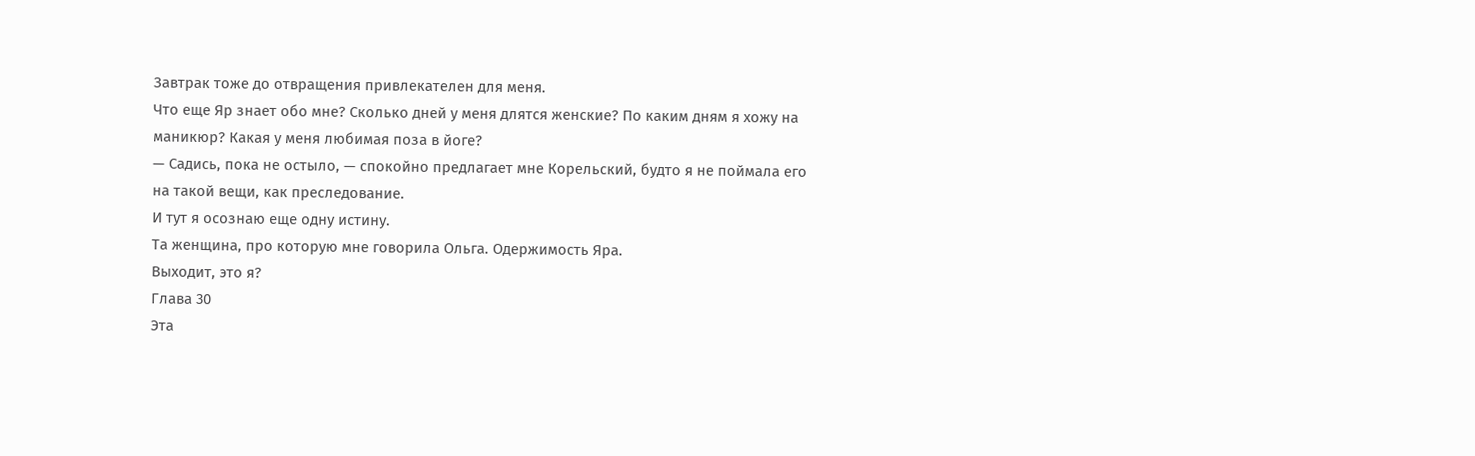Завтрак тоже до отвращения привлекателен для меня.
Что еще Яр знает обо мне? Сколько дней у меня длятся женские? По каким дням я хожу на маникюр? Какая у меня любимая поза в йоге?
— Садись, пока не остыло, — спокойно предлагает мне Корельский, будто я не поймала его на такой вещи, как преследование.
И тут я осознаю еще одну истину.
Та женщина, про которую мне говорила Ольга. Одержимость Яра.
Выходит, это я?
Глава 30
Эта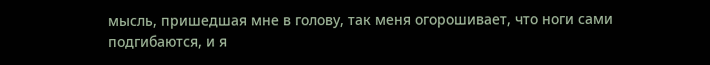мысль, пришедшая мне в голову, так меня огорошивает, что ноги сами подгибаются, и я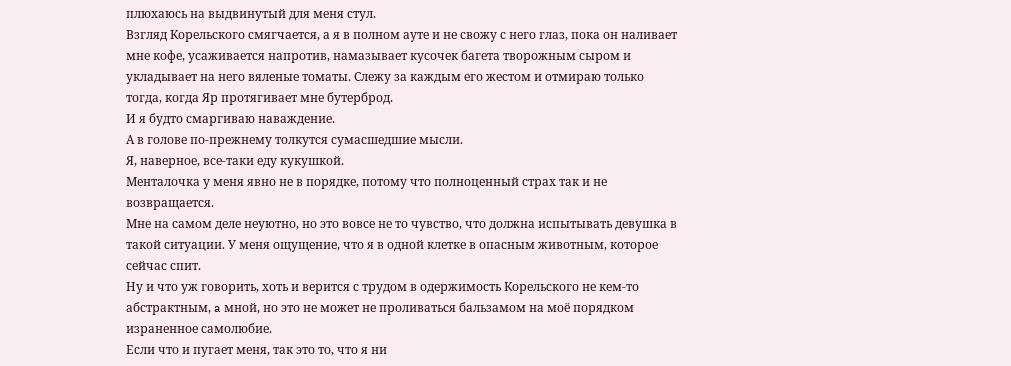плюхаюсь на выдвинутый для меня стул.
Взгляд Корельского смягчается, а я в полном ауте и не свожу с него глаз, пока он наливает мне кофе, усаживается напротив, намазывает кусочек багета творожным сыром и укладывает на него вяленые томаты. Слежу за каждым его жестом и отмираю только тогда, когда Яр протягивает мне бутерброд.
И я будто смаргиваю наваждение.
А в голове по-прежнему толкутся сумасшедшие мысли.
Я, наверное, все-таки еду кукушкой.
Менталочка у меня явно не в порядке, потому что полноценный страх так и не возвращается.
Мне на самом деле неуютно, но это вовсе не то чувство, что должна испытывать девушка в такой ситуации. У меня ощущение, что я в одной клетке в опасным животным, которое сейчас спит.
Ну и что уж говорить, хоть и верится с трудом в одержимость Корельского не кем-то абстрактным, a мной, но это не может не проливаться бальзамом на моё порядком израненное самолюбие.
Если что и пугает меня, так это то, что я ни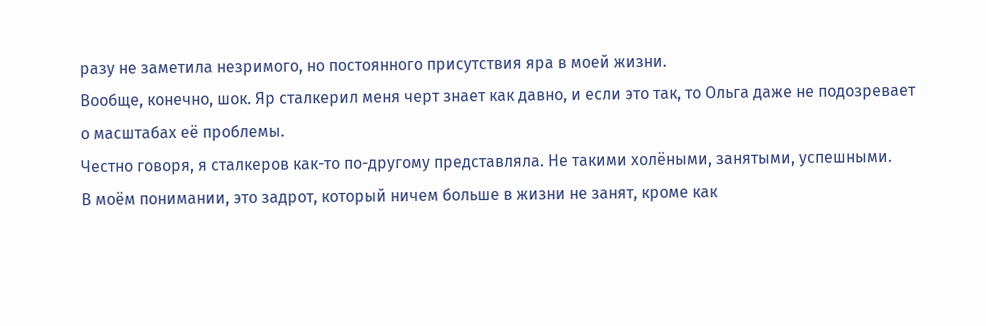разу не заметила незримого, но постоянного присутствия яра в моей жизни.
Вообще, конечно, шок. Яр сталкерил меня черт знает как давно, и если это так, то Ольга даже не подозревает о масштабах её проблемы.
Честно говоря, я сталкеров как-то по-другому представляла. Не такими холёными, занятыми, успешными.
В моём понимании, это задрот, который ничем больше в жизни не занят, кроме как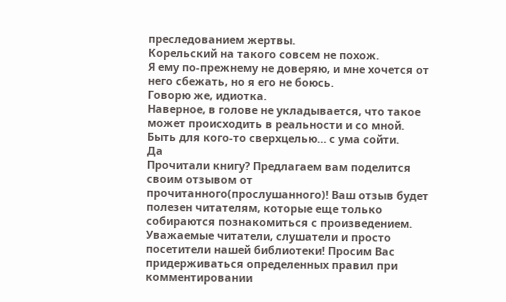преследованием жертвы.
Корельский на такого совсем не похож.
Я ему по-прежнему не доверяю, и мне хочется от него сбежать, но я его не боюсь.
Говорю же, идиотка.
Наверное, в голове не укладывается, что такое может происходить в реальности и со мной.
Быть для кого-то сверхцелью… с ума сойти.
Да
Прочитали книгу? Предлагаем вам поделится своим отзывом от прочитанного(прослушанного)! Ваш отзыв будет полезен читателям, которые еще только собираются познакомиться с произведением.
Уважаемые читатели, слушатели и просто посетители нашей библиотеки! Просим Вас придерживаться определенных правил при комментировании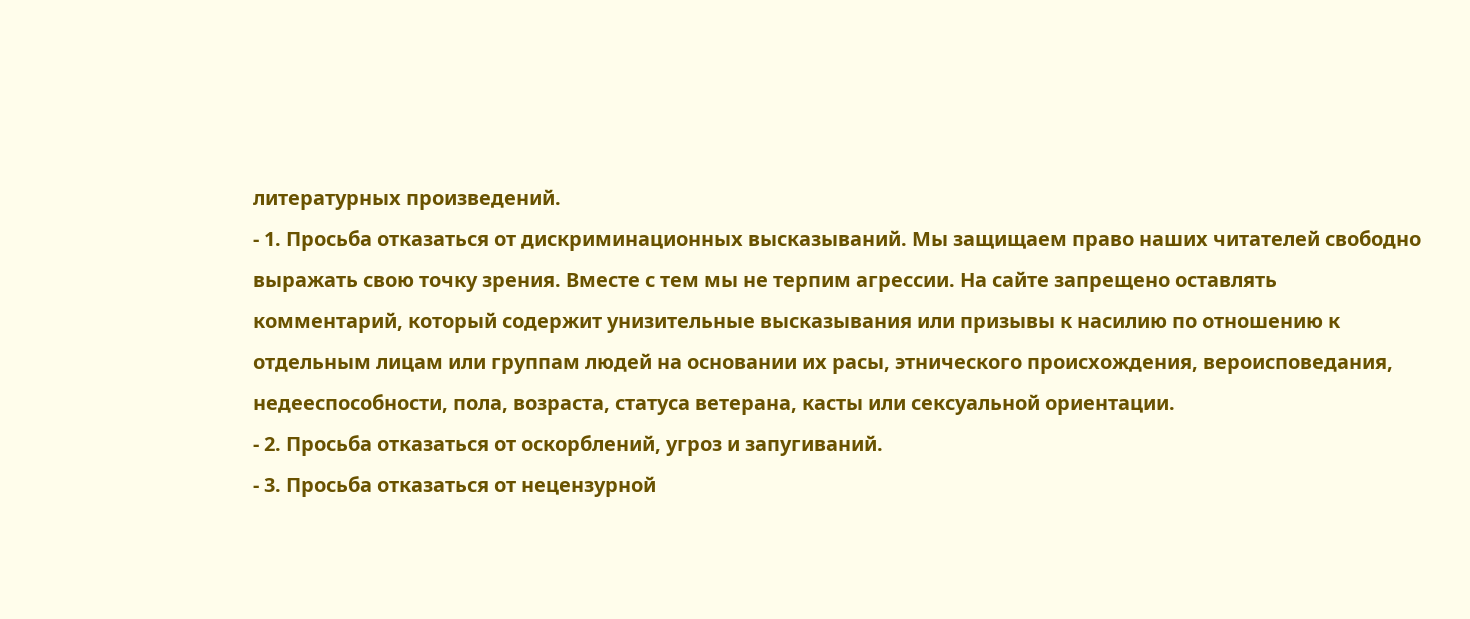литературных произведений.
- 1. Просьба отказаться от дискриминационных высказываний. Мы защищаем право наших читателей свободно выражать свою точку зрения. Вместе с тем мы не терпим агрессии. На сайте запрещено оставлять комментарий, который содержит унизительные высказывания или призывы к насилию по отношению к отдельным лицам или группам людей на основании их расы, этнического происхождения, вероисповедания, недееспособности, пола, возраста, статуса ветерана, касты или сексуальной ориентации.
- 2. Просьба отказаться от оскорблений, угроз и запугиваний.
- 3. Просьба отказаться от нецензурной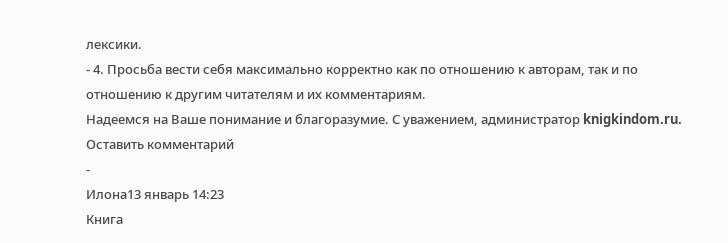лексики.
- 4. Просьба вести себя максимально корректно как по отношению к авторам, так и по отношению к другим читателям и их комментариям.
Надеемся на Ваше понимание и благоразумие. С уважением, администратор knigkindom.ru.
Оставить комментарий
-
Илона13 январь 14:23
Книга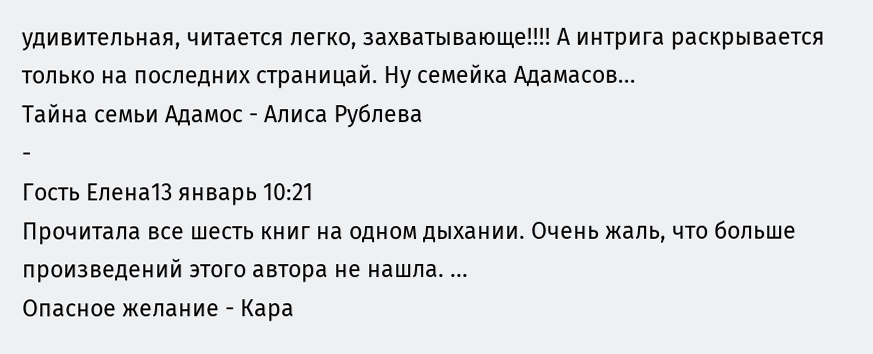удивительная, читается легко, захватывающе!!!! А интрига раскрывается только на последних страницай. Ну семейка Адамасов...
Тайна семьи Адамос - Алиса Рублева
-
Гость Елена13 январь 10:21
Прочитала все шесть книг на одном дыхании. Очень жаль, что больше произведений этого автора не нашла. ...
Опасное желание - Кара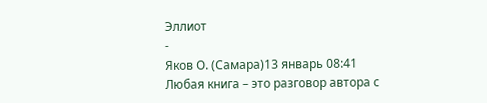Эллиот
-
Яков О. (Самара)13 январь 08:41
Любая книга – это разговор автора с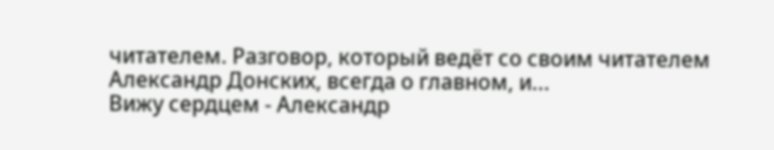читателем. Разговор, который ведёт со своим читателем Александр Донских, всегда о главном, и...
Вижу сердцем - Александр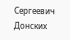Сергеевич Донских